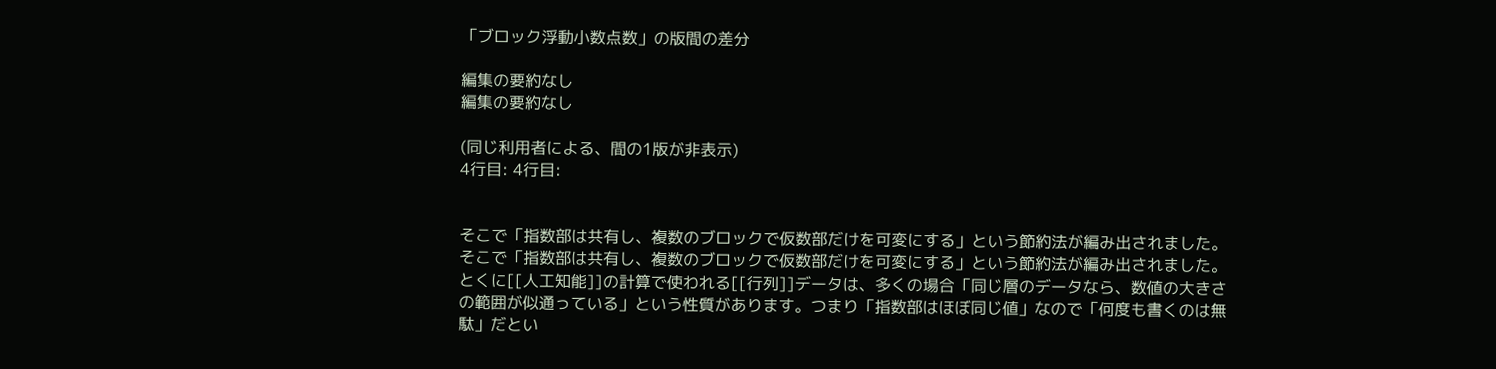「ブロック浮動小数点数」の版間の差分

編集の要約なし
編集の要約なし

(同じ利用者による、間の1版が非表示)
4行目: 4行目:


そこで「指数部は共有し、複数のブロックで仮数部だけを可変にする」という節約法が編み出されました。
そこで「指数部は共有し、複数のブロックで仮数部だけを可変にする」という節約法が編み出されました。
とくに[[人工知能]]の計算で使われる[[行列]]データは、多くの場合「同じ層のデータなら、数値の大きさの範囲が似通っている」という性質があります。つまり「指数部はほぼ同じ値」なので「何度も書くのは無駄」だとい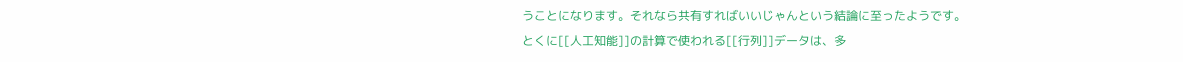うことになります。それなら共有すればいいじゃんという結論に至ったようです。
とくに[[人工知能]]の計算で使われる[[行列]]データは、多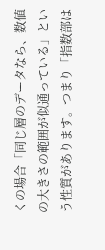くの場合「同じ層のデータなら、数値の大きさの範囲が似通っている」という性質があります。つまり「指数部は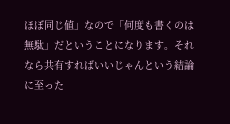ほぼ同じ値」なので「何度も書くのは無駄」だということになります。それなら共有すればいいじゃんという結論に至った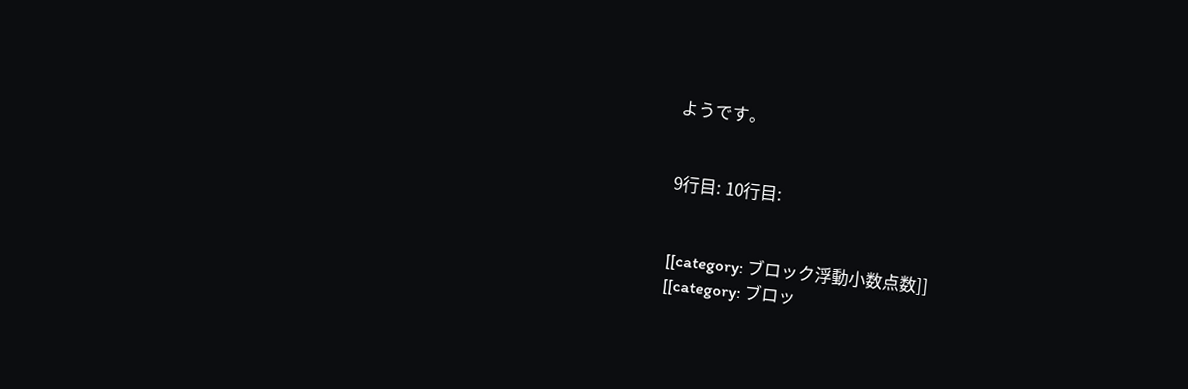ようです。


9行目: 10行目:


[[category: ブロック浮動小数点数]]
[[category: ブロッ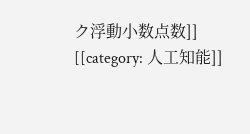ク浮動小数点数]]
[[category: 人工知能]]